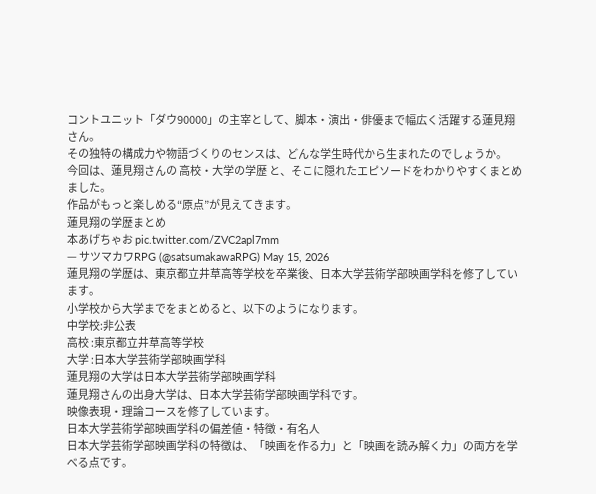コントユニット「ダウ90000」の主宰として、脚本・演出・俳優まで幅広く活躍する蓮見翔さん。
その独特の構成力や物語づくりのセンスは、どんな学生時代から生まれたのでしょうか。
今回は、蓮見翔さんの 高校・大学の学歴 と、そこに隠れたエピソードをわかりやすくまとめました。
作品がもっと楽しめる“原点”が見えてきます。
蓮見翔の学歴まとめ
本あげちゃお pic.twitter.com/ZVC2apl7mm
— サツマカワRPG (@satsumakawaRPG) May 15, 2026
蓮見翔の学歴は、東京都立井草高等学校を卒業後、日本大学芸術学部映画学科を修了しています。
小学校から大学までをまとめると、以下のようになります。
中学校:非公表
高校 :東京都立井草高等学校
大学 :日本大学芸術学部映画学科
蓮見翔の大学は日本大学芸術学部映画学科
蓮見翔さんの出身大学は、日本大学芸術学部映画学科です。
映像表現・理論コースを修了しています。
日本大学芸術学部映画学科の偏差値・特徴・有名人
日本大学芸術学部映画学科の特徴は、「映画を作る力」と「映画を読み解く力」の両方を学べる点です。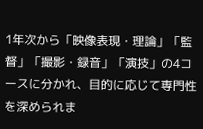1年次から「映像表現・理論」「監督」「撮影・録音」「演技」の4コースに分かれ、目的に応じて専門性を深められま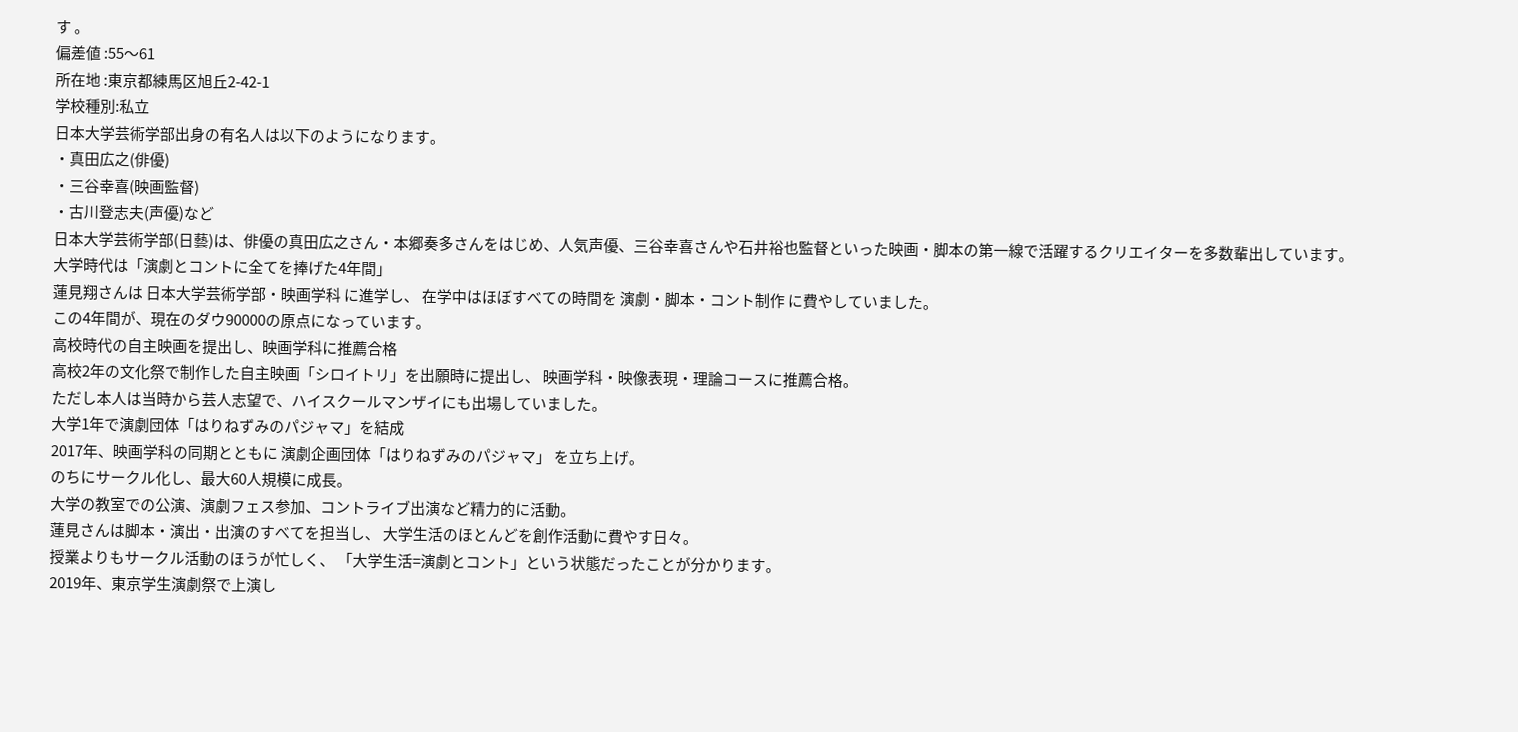す 。
偏差値 :55〜61
所在地 :東京都練馬区旭丘2-42-1
学校種別:私立
日本大学芸術学部出身の有名人は以下のようになります。
・真田広之(俳優)
・三谷幸喜(映画監督)
・古川登志夫(声優)など
日本大学芸術学部(日藝)は、俳優の真田広之さん・本郷奏多さんをはじめ、人気声優、三谷幸喜さんや石井裕也監督といった映画・脚本の第一線で活躍するクリエイターを多数輩出しています。
大学時代は「演劇とコントに全てを捧げた4年間」
蓮見翔さんは 日本大学芸術学部・映画学科 に進学し、 在学中はほぼすべての時間を 演劇・脚本・コント制作 に費やしていました。
この4年間が、現在のダウ90000の原点になっています。
高校時代の自主映画を提出し、映画学科に推薦合格
高校2年の文化祭で制作した自主映画「シロイトリ」を出願時に提出し、 映画学科・映像表現・理論コースに推薦合格。
ただし本人は当時から芸人志望で、ハイスクールマンザイにも出場していました。
大学1年で演劇団体「はりねずみのパジャマ」を結成
2017年、映画学科の同期とともに 演劇企画団体「はりねずみのパジャマ」 を立ち上げ。
のちにサークル化し、最大60人規模に成長。
大学の教室での公演、演劇フェス参加、コントライブ出演など精力的に活動。
蓮見さんは脚本・演出・出演のすべてを担当し、 大学生活のほとんどを創作活動に費やす日々。
授業よりもサークル活動のほうが忙しく、 「大学生活=演劇とコント」という状態だったことが分かります。
2019年、東京学生演劇祭で上演し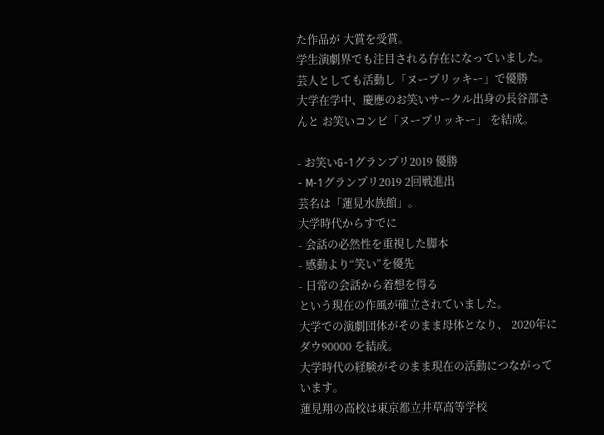た作品が 大賞を受賞。
学生演劇界でも注目される存在になっていました。
芸人としても活動し「ヌープリッキー」で優勝
大学在学中、慶應のお笑いサークル出身の長谷部さんと お笑いコンビ「ヌープリッキー」 を結成。

- お笑いG-1グランプリ2019 優勝
- M-1グランプリ2019 2回戦進出
芸名は「蓮見水族館」。
大学時代からすでに
- 会話の必然性を重視した脚本
- 感動より“笑い”を優先
- 日常の会話から着想を得る
という現在の作風が確立されていました。
大学での演劇団体がそのまま母体となり、 2020年に ダウ90000 を結成。
大学時代の経験がそのまま現在の活動につながっています。
蓮見翔の高校は東京都立井草高等学校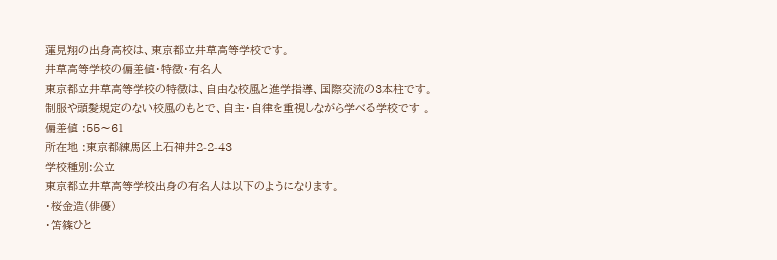蓮見翔の出身高校は、東京都立井草高等学校です。
井草高等学校の偏差値・特徴・有名人
東京都立井草高等学校の特徴は、自由な校風と進学指導、国際交流の3本柱です。
制服や頭髪規定のない校風のもとで、自主・自律を重視しながら学べる学校です 。
偏差値 :55〜61
所在地 :東京都練馬区上石神井2-2-43
学校種別:公立
東京都立井草高等学校出身の有名人は以下のようになります。
・桜金造(俳優)
・笘篠ひと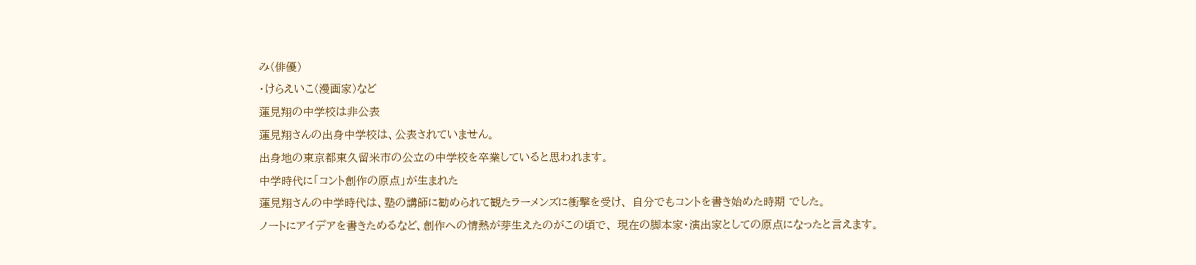み(俳優)
・けらえいこ(漫画家)など
蓮見翔の中学校は非公表
蓮見翔さんの出身中学校は、公表されていません。
出身地の東京都東久留米市の公立の中学校を卒業していると思われます。
中学時代に「コント創作の原点」が生まれた
蓮見翔さんの中学時代は、塾の講師に勧められて観たラーメンズに衝撃を受け、 自分でもコントを書き始めた時期 でした。
ノートにアイデアを書きためるなど、創作への情熱が芽生えたのがこの頃で、 現在の脚本家・演出家としての原点になったと言えます。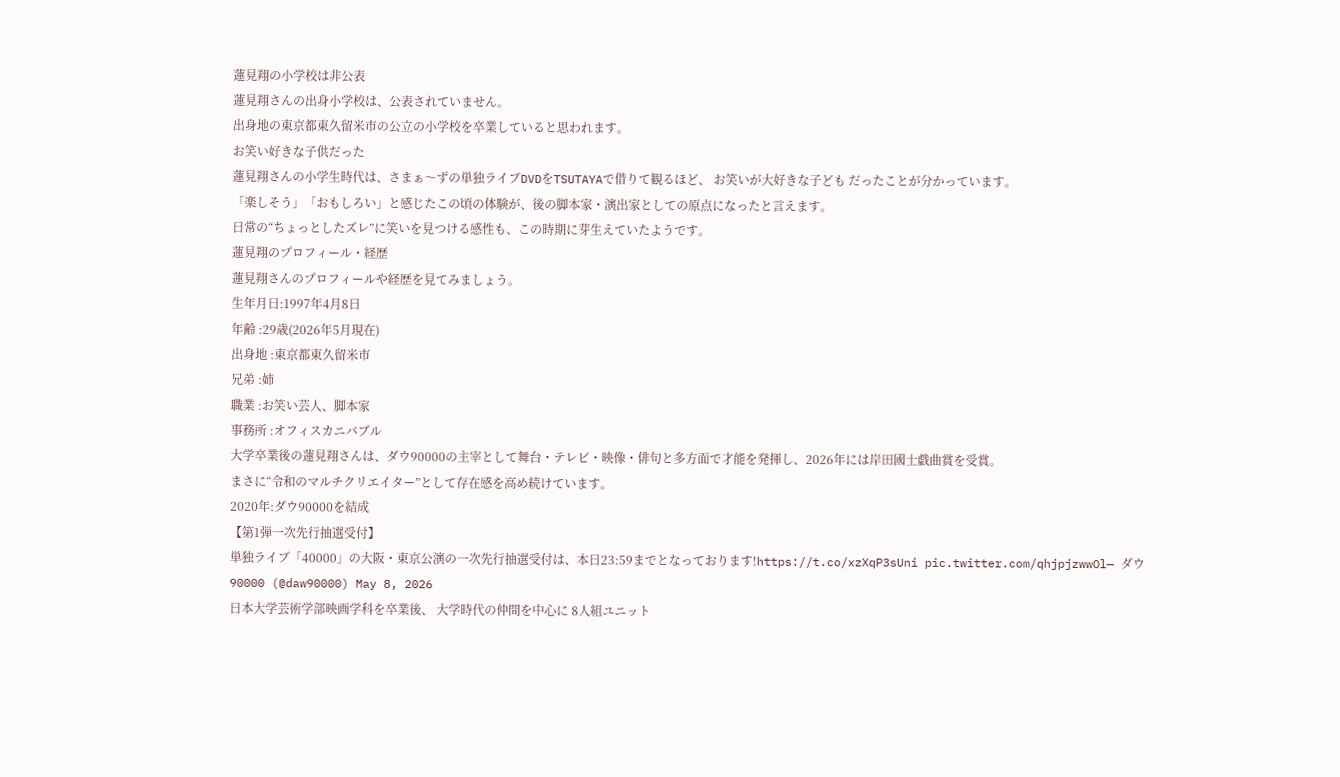蓮見翔の小学校は非公表
蓮見翔さんの出身小学校は、公表されていません。
出身地の東京都東久留米市の公立の小学校を卒業していると思われます。
お笑い好きな子供だった
蓮見翔さんの小学生時代は、さまぁ〜ずの単独ライブDVDをTSUTAYAで借りて観るほど、 お笑いが大好きな子ども だったことが分かっています。
「楽しそう」「おもしろい」と感じたこの頃の体験が、後の脚本家・演出家としての原点になったと言えます。
日常の“ちょっとしたズレ”に笑いを見つける感性も、この時期に芽生えていたようです。
蓮見翔のプロフィール・経歴
蓮見翔さんのプロフィールや経歴を見てみましょう。
生年月日:1997年4月8日
年齢 :29歳(2026年5月現在)
出身地 :東京都東久留米市
兄弟 :姉
職業 :お笑い芸人、脚本家
事務所 :オフィスカニバブル
大学卒業後の蓮見翔さんは、ダウ90000の主宰として舞台・テレビ・映像・俳句と多方面で才能を発揮し、2026年には岸田國士戯曲賞を受賞。
まさに“令和のマルチクリエイター”として存在感を高め続けています。
2020年:ダウ90000を結成
【第1弾一次先行抽選受付】
単独ライブ「40000」の大阪・東京公演の一次先行抽選受付は、本日23:59までとなっております!https://t.co/xzXqP3sUni pic.twitter.com/qhjpjzwwOl— ダウ90000 (@daw90000) May 8, 2026
日本大学芸術学部映画学科を卒業後、 大学時代の仲間を中心に 8人組ユニット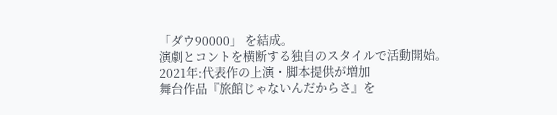「ダウ90000」 を結成。
演劇とコントを横断する独自のスタイルで活動開始。
2021年:代表作の上演・脚本提供が増加
舞台作品『旅館じゃないんだからさ』を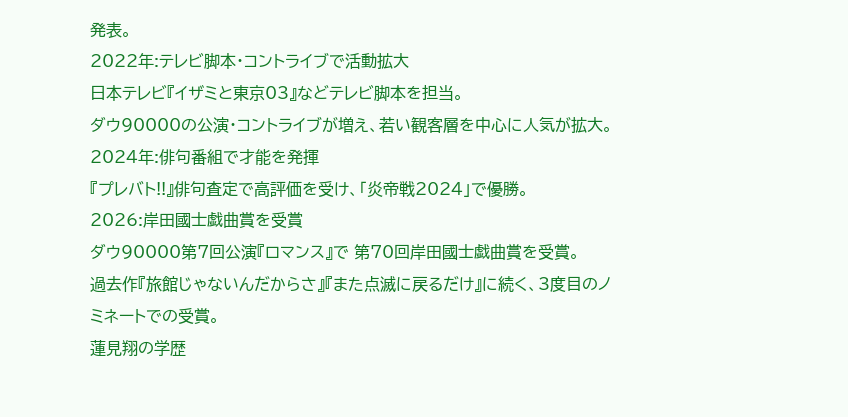発表。
2022年:テレビ脚本・コントライブで活動拡大
日本テレビ『イザミと東京03』などテレビ脚本を担当。
ダウ90000の公演・コントライブが増え、若い観客層を中心に人気が拡大。
2024年:俳句番組で才能を発揮
『プレバト!!』俳句査定で高評価を受け、「炎帝戦2024」で優勝。
2026:岸田國士戯曲賞を受賞
ダウ90000第7回公演『ロマンス』で 第70回岸田國士戯曲賞を受賞。
過去作『旅館じゃないんだからさ』『また点滅に戻るだけ』に続く、3度目のノミネートでの受賞。
蓮見翔の学歴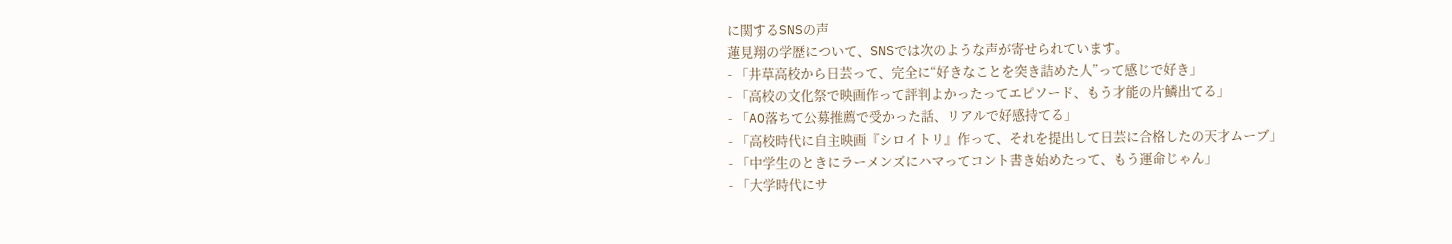に関するSNSの声
蓮見翔の学歴について、SNSでは次のような声が寄せられています。
- 「井草高校から日芸って、完全に“好きなことを突き詰めた人”って感じで好き」
- 「高校の文化祭で映画作って評判よかったってエピソード、もう才能の片鱗出てる」
- 「AO落ちて公募推薦で受かった話、リアルで好感持てる」
- 「高校時代に自主映画『シロイトリ』作って、それを提出して日芸に合格したの天才ムーブ」
- 「中学生のときにラーメンズにハマってコント書き始めたって、もう運命じゃん」
- 「大学時代にサ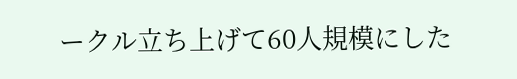ークル立ち上げて60人規模にした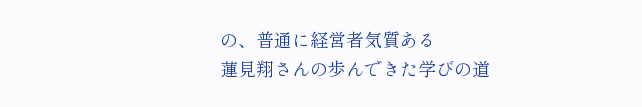の、普通に経営者気質ある
蓮見翔さんの歩んできた学びの道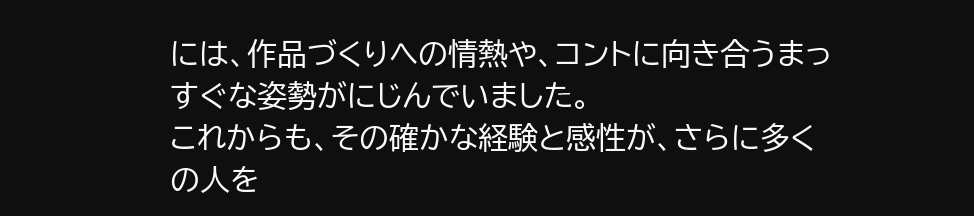には、作品づくりへの情熱や、コントに向き合うまっすぐな姿勢がにじんでいました。
これからも、その確かな経験と感性が、さらに多くの人を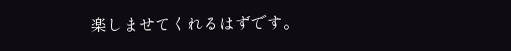楽しませてくれるはずです。